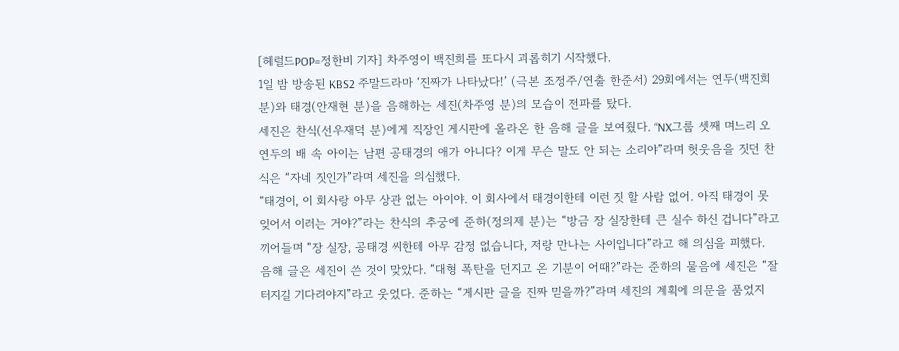[헤럴드POP=정한비 기자] 차주영이 백진희를 또다시 괴롭히기 시작했다.
1일 밤 방송된 KBS2 주말드라마 ‘진짜가 나타났다!’ (극본 조정주/연출 한준서) 29회에서는 연두(백진희 분)와 태경(안재현 분)을 음해하는 세진(차주영 분)의 모습이 전파를 탔다.
세진은 찬식(선우재덕 분)에게 직장인 게시판에 올라온 한 음해 글을 보여줬다. “NX그룹 셋째 며느리 오연두의 배 속 아이는 남편 공태경의 애가 아니다? 이게 무슨 말도 안 되는 소리야”라며 헛웃음을 짓던 찬식은 “자네 짓인가”라며 세진을 의심했다.
“태경이, 이 회사랑 아무 상관 없는 아이야. 이 회사에서 태경이한테 이런 짓 할 사람 없어. 아직 태경이 못 잊어서 이러는 거야?”라는 찬식의 추궁에 준하(정의제 분)는 “방금 장 실장한테 큰 실수 하신 겁니다”라고 끼어들며 “장 실장, 공태경 씨한테 아무 감정 없습니다, 저랑 만나는 사이입니다”라고 해 의심을 피했다.
음해 글은 세진이 쓴 것이 맞았다. “대형 폭탄을 던지고 온 기분이 어때?”라는 준하의 물음에 세진은 “잘 터지길 기다려야지”라고 웃었다. 준하는 “게시판 글을 진짜 믿을까?”라며 세진의 계획에 의문을 품었지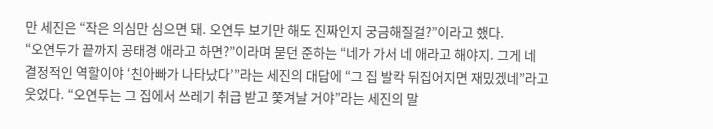만 세진은 “작은 의심만 심으면 돼. 오연두 보기만 해도 진짜인지 궁금해질걸?”이라고 했다.
“오연두가 끝까지 공태경 애라고 하면?”이라며 묻던 준하는 “네가 가서 네 애라고 해야지. 그게 네 결정적인 역할이야 ‘친아빠가 나타났다’”라는 세진의 대답에 “그 집 발칵 뒤집어지면 재밌겠네”라고 웃었다. “오연두는 그 집에서 쓰레기 취급 받고 쫓겨날 거야”라는 세진의 말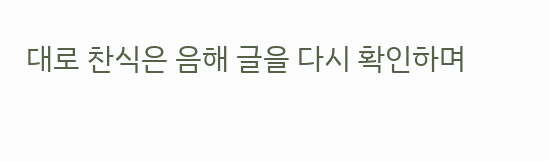대로 찬식은 음해 글을 다시 확인하며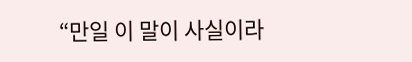“만일 이 말이 사실이라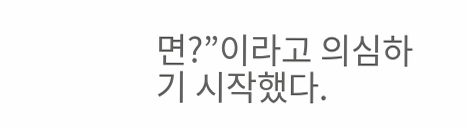면?”이라고 의심하기 시작했다.